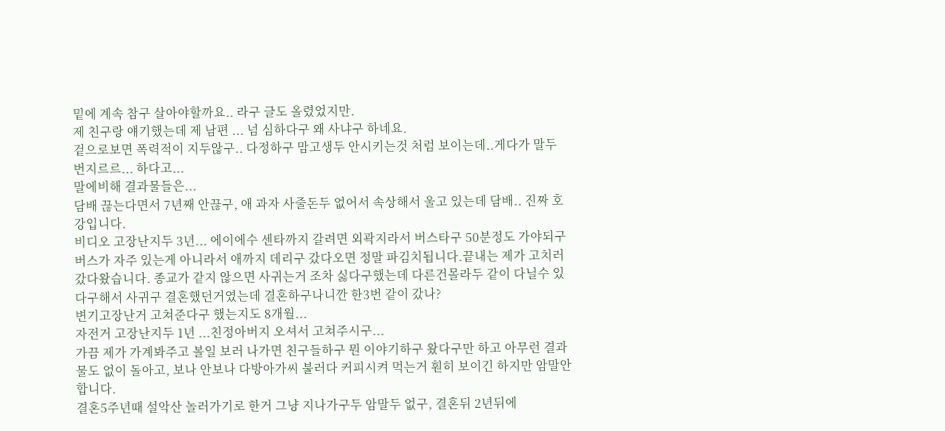밑에 계속 참구 살아야할까요.. 라구 글도 올렸었지만.
제 친구랑 얘기했는데 제 남편 ... 넘 심하다구 왜 사냐구 하네요.
겉으로보면 폭력적이 지두않구.. 다정하구 맘고생두 안시키는것 처럼 보이는데..게다가 말두 번지르르... 하다고...
말에비해 결과물들은...
담배 끊는다면서 7년째 안끊구, 애 과자 사줄돈두 없어서 속상해서 울고 있는데 담배.. 진짜 호강입니다.
비디오 고장난지두 3년... 에이에수 센타까지 갈려면 외곽지라서 버스타구 50분정도 가야되구 버스가 자주 있는게 아니라서 애까지 데리구 갔다오면 정말 파김치됩니다.끝내는 제가 고치러 갔다왔습니다. 종교가 같지 않으면 사귀는거 조차 싫다구했는데 다른건몰라두 같이 다닐수 있다구해서 사귀구 결혼했던거였는데 결혼하구나니깐 한3번 같이 갔나?
변기고장난거 고쳐준다구 했는지도 8개월...
자전거 고장난지두 1년 ...친정아버지 오셔서 고쳐주시구...
가끔 제가 가계봐주고 볼일 보러 나가면 친구들하구 뭔 이야기하구 왔다구만 하고 아무런 결과물도 없이 돌아고, 보나 안보나 다방아가씨 불러다 커피시켜 먹는거 훤히 보이긴 하지만 암말안합니다.
결혼5주년때 설악산 놀러가기로 한거 그냥 지나가구두 암말두 없구, 결혼뒤 2년뒤에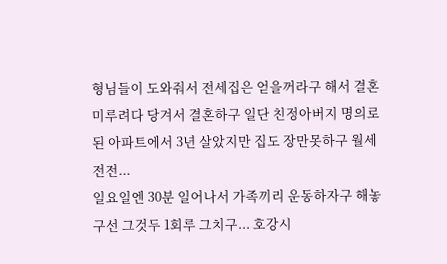형님들이 도와줘서 전세집은 얻을꺼라구 해서 결혼 미루려다 당겨서 결혼하구 일단 친정아버지 명의로 된 아파트에서 3년 살았지만 집도 장만못하구 월세전전...
일요일엔 30분 일어나서 가족끼리 운동하자구 해놓구선 그것두 1회루 그치구... 호강시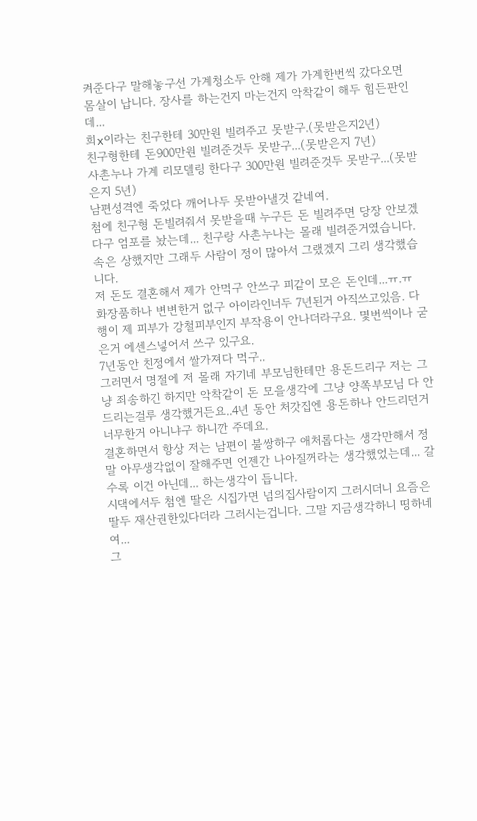켜준다구 말해놓구선 가계청소두 안해 제가 가계한번씩 갔다오면 몸살이 납니다. 장사를 하는건지 마는건지 악착같이 해두 힘든판인데...
희x이라는 친구한테 30만원 빌려주고 못받구.(못받은지2년)
친구형한테 돈900만원 빌려준것두 못받구...(못받은지 7년)
사촌누나 가계 리모델링 한다구 300만원 빌려준것두 못받구...(못받은지 5년)
남편성격엔 죽었다 깨어나두 못받아낼것 같네여.
첨에 친구형 돈빌려줘서 못받을때 누구든 돈 빌려주면 당장 안보겠다구 엄포를 놨는데... 친구랑 사촌누나는 몰래 빌려준거였습니다.
속은 상했지만 그래두 사람이 정이 많아서 그랬겠지 그리 생각했습니다.
저 돈도 결혼해서 제가 안먹구 안쓰구 피같이 모은 돈인데...ㅠ.ㅠ
화장품하나 변변한거 없구 아이라인너두 7년된거 아직쓰고있음. 다행이 제 피부가 강철피부인지 부작용이 안나더라구요. 몇번씩이나 굳은거 에센스넣어서 쓰구 있구요.
7년동안 친정에서 쌀가져다 먹구..
그러면서 명절에 저 몰래 자기네 부모님한테만 용돈드리구 저는 그냥 죄송하긴 하지만 악착같이 돈 모을생각에 그냥 양쪽부모님 다 안드리는걸루 생각했거든요..4년 동안 처갓집엔 용돈하나 안드리던거 너무한거 아니냐구 하니깐 주데요.
결혼하면서 항상 저는 남편이 불쌍하구 애처롭다는 생각만해서 정말 아무생각없이 잘해주면 언젠간 나아질꺼라는 생각했었는데... 갈수록 이건 아닌데... 하는생각이 듭니다.
시댁에서두 첨엔 딸은 시집가면 넘의집사람이지 그러시더니 요즘은 딸두 재산권한있다더라 그러시는겁니다. 그말 지금생각하니 띵하네여...
그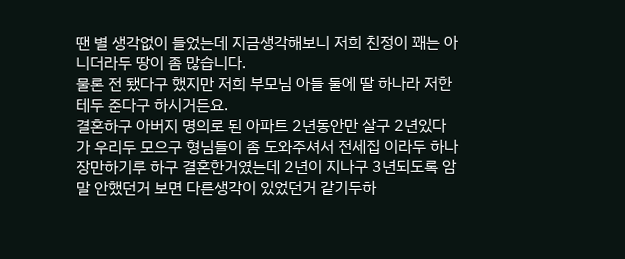땐 별 생각없이 들었는데 지금생각해보니 저희 친정이 꽤는 아니더라두 땅이 좀 많습니다.
물론 전 됐다구 했지만 저희 부모님 아들 둘에 딸 하나라 저한테두 준다구 하시거든요.
결혼하구 아버지 명의로 된 아파트 2년동안만 살구 2년있다가 우리두 모으구 형님들이 좀 도와주셔서 전세집 이라두 하나 장만하기루 하구 결혼한거였는데 2년이 지나구 3년되도록 암말 안했던거 보면 다른생각이 있었던거 같기두하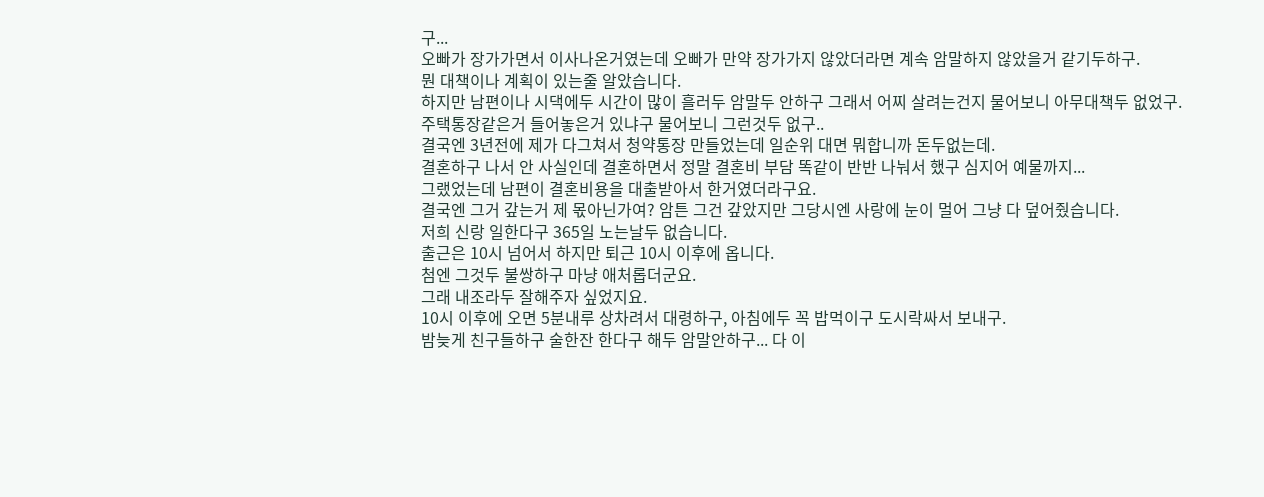구...
오빠가 장가가면서 이사나온거였는데 오빠가 만약 장가가지 않았더라면 계속 암말하지 않았을거 같기두하구.
뭔 대책이나 계획이 있는줄 알았습니다.
하지만 남편이나 시댁에두 시간이 많이 흘러두 암말두 안하구 그래서 어찌 살려는건지 물어보니 아무대책두 없었구. 주택통장같은거 들어놓은거 있냐구 물어보니 그런것두 없구..
결국엔 3년전에 제가 다그쳐서 청약통장 만들었는데 일순위 대면 뭐합니까 돈두없는데.
결혼하구 나서 안 사실인데 결혼하면서 정말 결혼비 부담 똑같이 반반 나눠서 했구 심지어 예물까지...
그랬었는데 남편이 결혼비용을 대출받아서 한거였더라구요.
결국엔 그거 갚는거 제 몫아닌가여? 암튼 그건 갚았지만 그당시엔 사랑에 눈이 멀어 그냥 다 덮어줬습니다.
저희 신랑 일한다구 365일 노는날두 없습니다.
출근은 10시 넘어서 하지만 퇴근 10시 이후에 옵니다.
첨엔 그것두 불쌍하구 마냥 애처롭더군요.
그래 내조라두 잘해주자 싶었지요.
10시 이후에 오면 5분내루 상차려서 대령하구, 아침에두 꼭 밥먹이구 도시락싸서 보내구.
밤늦게 친구들하구 술한잔 한다구 해두 암말안하구... 다 이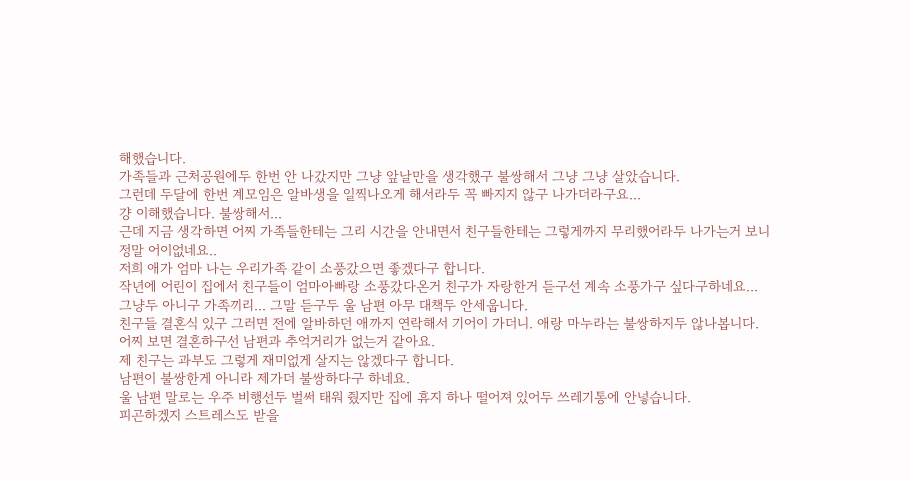해했습니다.
가족들과 근처공원에두 한번 안 나갔지만 그냥 앞날만을 생각했구 불쌍해서 그냥 그냥 살았습니다.
그런데 두달에 한번 계모임은 알바생을 일찍나오게 해서라두 꼭 빠지지 않구 나가더라구요...
걍 이해했습니다. 불쌍해서...
근데 지금 생각하면 어찌 가족들한테는 그리 시간을 안내면서 친구들한테는 그렇게까지 무리했어라두 나가는거 보니 정말 어이없네요..
저희 애가 엄마 나는 우리가족 같이 소풍갔으면 좋겠다구 합니다.
작년에 어린이 집에서 친구들이 엄마아빠랑 소풍갔다온거 친구가 자랑한거 듣구선 계속 소풍가구 싶다구하네요... 그냥두 아니구 가족끼리... 그말 듣구두 울 남편 아무 대책두 안세웁니다.
친구들 결혼식 있구 그러면 전에 알바하던 애까지 연락해서 기어이 가더니. 애랑 마누라는 불쌍하지두 않나봅니다.
어찌 보면 결혼하구선 남편과 추억거리가 없는거 같아요.
제 친구는 과부도 그렇게 재미없게 살지는 않겠다구 합니다.
남편이 불쌍한게 아니라 제가더 불쌍하다구 하네요.
울 남편 말로는 우주 비행선두 벌써 태워 줬지만 집에 휴지 하나 떨어져 있어두 쓰레기통에 안넣습니다.
피곤하겠지 스트레스도 받을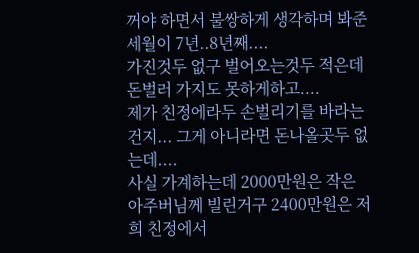꺼야 하면서 불쌍하게 생각하며 봐준세월이 7년..8년째....
가진것두 없구 벌어오는것두 적은데 돈벌러 가지도 못하게하고....
제가 친정에라두 손벌리기를 바라는건지... 그게 아니라면 돈나올곳두 없는데....
사실 가계하는데 2000만원은 작은 아주버님께 빌린거구 2400만원은 저희 친정에서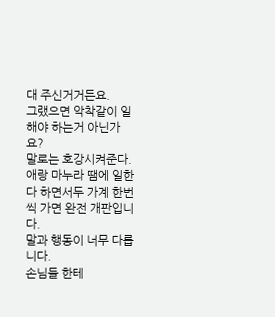대 주신거거든요.
그랬으면 악착같이 일해야 하는거 아닌가요?
말로는 호강시켜준다. 애랑 마누라 땜에 일한다 하면서두 가계 한번씩 가면 완전 개판입니다.
말과 행동이 너무 다릅니다.
손님들 한테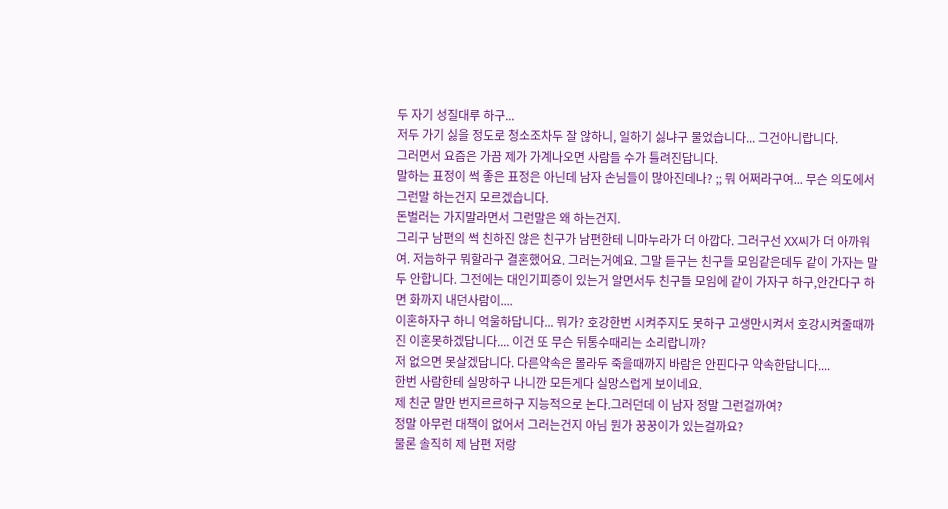두 자기 성질대루 하구...
저두 가기 싫을 정도로 청소조차두 잘 않하니, 일하기 싫냐구 물었습니다... 그건아니랍니다.
그러면서 요즘은 가끔 제가 가계나오면 사람들 수가 틀려진답니다.
말하는 표정이 썩 좋은 표정은 아닌데 남자 손님들이 많아진데나? ;; 뭐 어쩌라구여... 무슨 의도에서 그런말 하는건지 모르겠습니다.
돈벌러는 가지말라면서 그런말은 왜 하는건지.
그리구 남편의 썩 친하진 않은 친구가 남편한테 니마누라가 더 아깝다. 그러구선 XX씨가 더 아까워여. 저늠하구 뭐할라구 결혼했어요. 그러는거예요. 그말 듣구는 친구들 모임같은데두 같이 가자는 말두 안합니다. 그전에는 대인기피증이 있는거 알면서두 친구들 모임에 같이 가자구 하구,안간다구 하면 화까지 내던사람이....
이혼하자구 하니 억울하답니다... 뭐가? 호강한번 시켜주지도 못하구 고생만시켜서 호강시켜줄때까진 이혼못하겠답니다.... 이건 또 무슨 뒤통수때리는 소리랍니까?
저 없으면 못살겠답니다. 다른약속은 몰라두 죽을때까지 바람은 안핀다구 약속한답니다....
한번 사람한테 실망하구 나니깐 모든게다 실망스럽게 보이네요.
제 친군 말만 번지르르하구 지능적으로 논다.그러던데 이 남자 정말 그런걸까여?
정말 아무런 대책이 없어서 그러는건지 아님 뭔가 꿍꿍이가 있는걸까요?
물론 솔직히 제 남편 저랑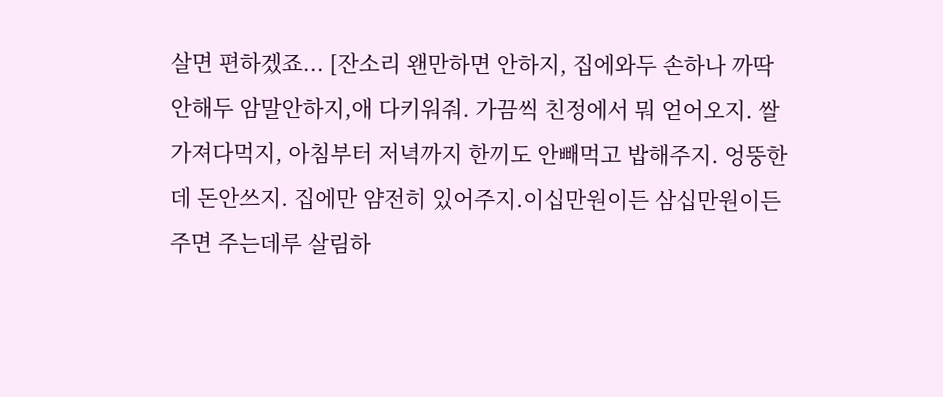살면 편하겠죠... [잔소리 왠만하면 안하지, 집에와두 손하나 까딱안해두 암말안하지,애 다키워줘. 가끔씩 친정에서 뭐 얻어오지. 쌀가져다먹지, 아침부터 저녁까지 한끼도 안빼먹고 밥해주지. 엉뚱한데 돈안쓰지. 집에만 얌전히 있어주지.이십만원이든 삼십만원이든 주면 주는데루 살림하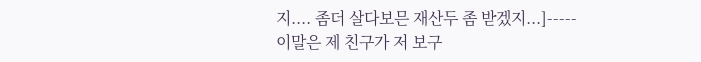지.... 좀더 살다보믄 재산두 좀 받겠지...]----- 이말은 제 친구가 저 보구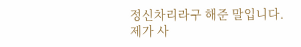정신차리라구 해준 말입니다.
제가 사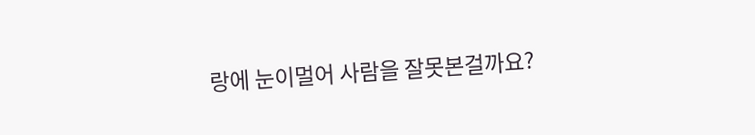랑에 눈이멀어 사람을 잘못본걸까요?